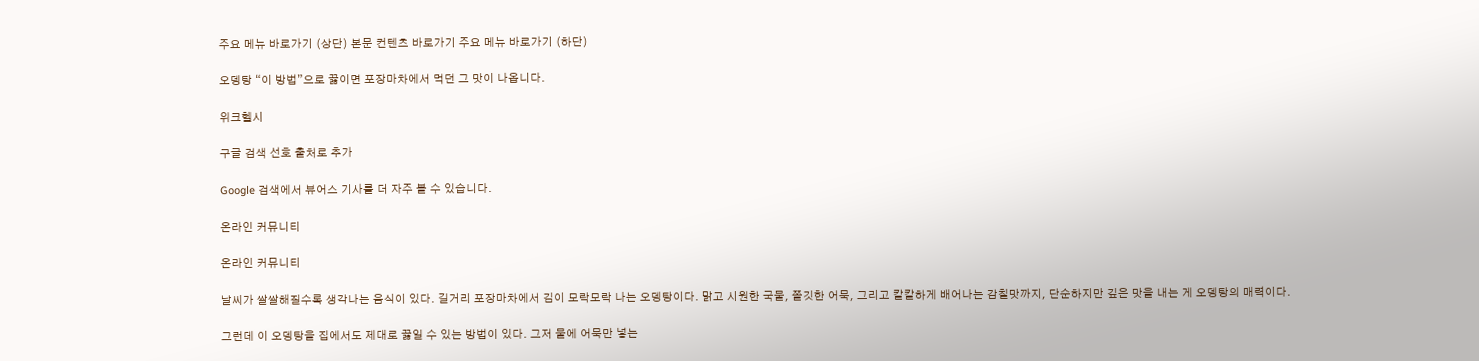주요 메뉴 바로가기 (상단) 본문 컨텐츠 바로가기 주요 메뉴 바로가기 (하단)

오뎅탕 “이 방법”으로 끓이면 포장마차에서 먹던 그 맛이 나옵니다.

위크헬시

구글 검색 선호 출처로 추가

Google 검색에서 뷰어스 기사를 더 자주 볼 수 있습니다.

온라인 커뮤니티

온라인 커뮤니티

날씨가 쌀쌀해질수록 생각나는 음식이 있다. 길거리 포장마차에서 김이 모락모락 나는 오뎅탕이다. 맑고 시원한 국물, 쫄깃한 어묵, 그리고 칼칼하게 배어나는 감칠맛까지, 단순하지만 깊은 맛을 내는 게 오뎅탕의 매력이다.

그런데 이 오뎅탕을 집에서도 제대로 끓일 수 있는 방법이 있다. 그저 물에 어묵만 넣는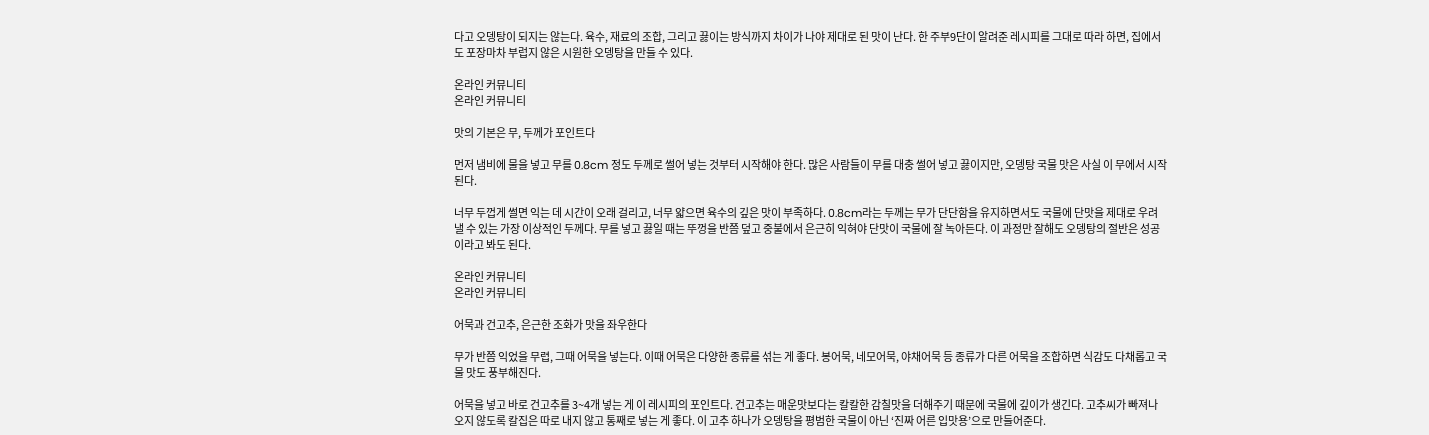다고 오뎅탕이 되지는 않는다. 육수, 재료의 조합, 그리고 끓이는 방식까지 차이가 나야 제대로 된 맛이 난다. 한 주부9단이 알려준 레시피를 그대로 따라 하면, 집에서도 포장마차 부럽지 않은 시원한 오뎅탕을 만들 수 있다.

온라인 커뮤니티
온라인 커뮤니티

맛의 기본은 무, 두께가 포인트다

먼저 냄비에 물을 넣고 무를 0.8cm 정도 두께로 썰어 넣는 것부터 시작해야 한다. 많은 사람들이 무를 대충 썰어 넣고 끓이지만, 오뎅탕 국물 맛은 사실 이 무에서 시작된다.

너무 두껍게 썰면 익는 데 시간이 오래 걸리고, 너무 얇으면 육수의 깊은 맛이 부족하다. 0.8cm라는 두께는 무가 단단함을 유지하면서도 국물에 단맛을 제대로 우려낼 수 있는 가장 이상적인 두께다. 무를 넣고 끓일 때는 뚜껑을 반쯤 덮고 중불에서 은근히 익혀야 단맛이 국물에 잘 녹아든다. 이 과정만 잘해도 오뎅탕의 절반은 성공이라고 봐도 된다.

온라인 커뮤니티
온라인 커뮤니티

어묵과 건고추, 은근한 조화가 맛을 좌우한다

무가 반쯤 익었을 무렵, 그때 어묵을 넣는다. 이때 어묵은 다양한 종류를 섞는 게 좋다. 봉어묵, 네모어묵, 야채어묵 등 종류가 다른 어묵을 조합하면 식감도 다채롭고 국물 맛도 풍부해진다.

어묵을 넣고 바로 건고추를 3~4개 넣는 게 이 레시피의 포인트다. 건고추는 매운맛보다는 칼칼한 감칠맛을 더해주기 때문에 국물에 깊이가 생긴다. 고추씨가 빠져나오지 않도록 칼집은 따로 내지 않고 통째로 넣는 게 좋다. 이 고추 하나가 오뎅탕을 평범한 국물이 아닌 ‘진짜 어른 입맛용’으로 만들어준다.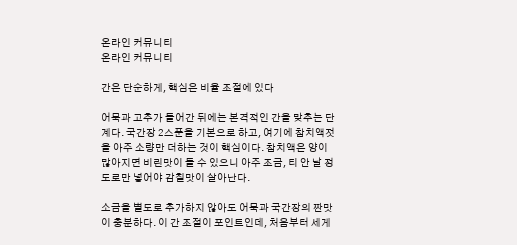온라인 커뮤니티
온라인 커뮤니티

간은 단순하게, 핵심은 비율 조절에 있다

어묵과 고추가 들어간 뒤에는 본격적인 간을 맞추는 단계다. 국간장 2스푼을 기본으로 하고, 여기에 참치액젓을 아주 소량만 더하는 것이 핵심이다. 참치액은 양이 많아지면 비린맛이 돌 수 있으니 아주 조금, 티 안 날 정도로만 넣어야 감칠맛이 살아난다.

소금을 별도로 추가하지 않아도 어묵과 국간장의 짠맛이 충분하다. 이 간 조절이 포인트인데, 처음부터 세게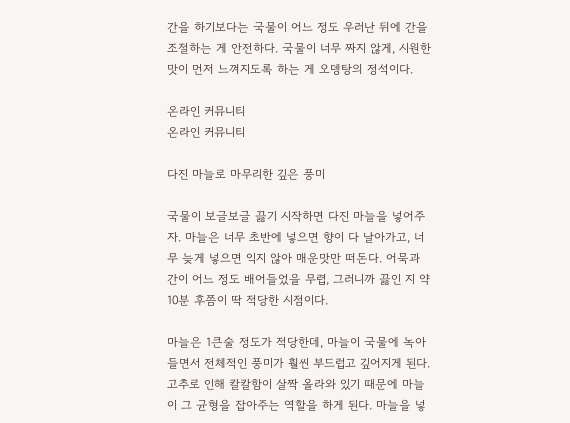간을 하기보다는 국물이 어느 정도 우러난 뒤에 간을 조절하는 게 안전하다. 국물이 너무 짜지 않게, 시원한 맛이 먼저 느껴지도록 하는 게 오뎅탕의 정석이다.

온라인 커뮤니티
온라인 커뮤니티

다진 마늘로 마무리한 깊은 풍미

국물이 보글보글 끓기 시작하면 다진 마늘을 넣어주자. 마늘은 너무 초반에 넣으면 향이 다 날아가고, 너무 늦게 넣으면 익지 않아 매운맛만 떠돈다. 어묵과 간이 어느 정도 배어들었을 무렵, 그러니까 끓인 지 약 10분 후쯤이 딱 적당한 시점이다.

마늘은 1큰술 정도가 적당한데, 마늘이 국물에 녹아들면서 전체적인 풍미가 훨씬 부드럽고 깊어지게 된다. 고추로 인해 칼칼함이 살짝 올라와 있기 때문에 마늘이 그 균형을 잡아주는 역할을 하게 된다. 마늘을 넣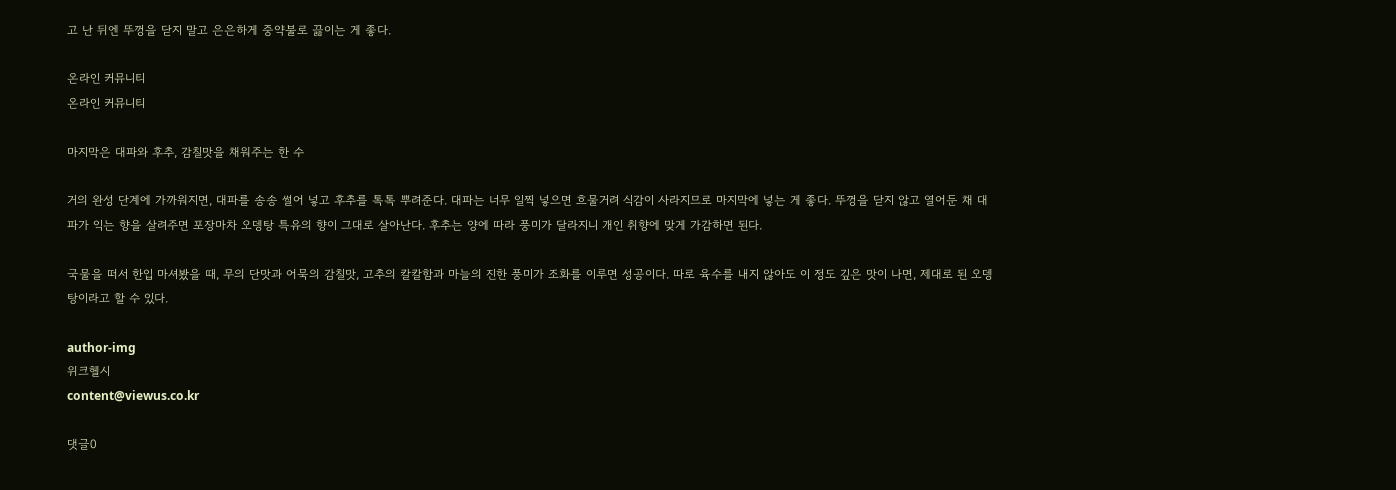고 난 뒤엔 뚜껑을 닫지 말고 은은하게 중약불로 끓이는 게 좋다.

온라인 커뮤니티
온라인 커뮤니티

마지막은 대파와 후추, 감칠맛을 채워주는 한 수

거의 완성 단계에 가까워지면, 대파를 송송 썰어 넣고 후추를 톡톡 뿌려준다. 대파는 너무 일찍 넣으면 흐물거려 식감이 사라지므로 마지막에 넣는 게 좋다. 뚜껑을 닫지 않고 열어둔 채 대파가 익는 향을 살려주면 포장마차 오뎅탕 특유의 향이 그대로 살아난다. 후추는 양에 따라 풍미가 달라지니 개인 취향에 맞게 가감하면 된다.

국물을 떠서 한입 마셔봤을 때, 무의 단맛과 어묵의 감칠맛, 고추의 칼칼함과 마늘의 진한 풍미가 조화를 이루면 성공이다. 따로 육수를 내지 않아도 이 정도 깊은 맛이 나면, 제대로 된 오뎅탕이라고 할 수 있다.

author-img
위크헬시
content@viewus.co.kr

댓글0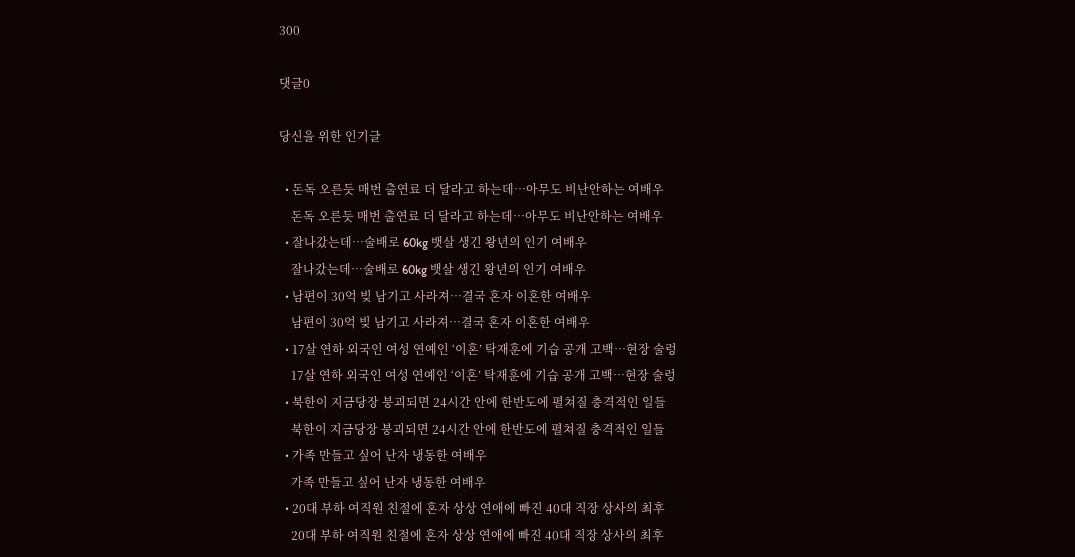300

댓글0

당신을 위한 인기글

  • 돈독 오른듯 매번 출연료 더 달라고 하는데…아무도 비난안하는 여배우
    돈독 오른듯 매번 출연료 더 달라고 하는데…아무도 비난안하는 여배우
  • 잘나갔는데…술배로 60kg 뱃살 생긴 왕년의 인기 여배우
    잘나갔는데…술배로 60kg 뱃살 생긴 왕년의 인기 여배우
  • 남편이 30억 빚 남기고 사라져…결국 혼자 이혼한 여배우
    남편이 30억 빚 남기고 사라져…결국 혼자 이혼한 여배우
  • 17살 연하 외국인 여성 연예인 ‘이혼’ 탁재훈에 기습 공개 고백…현장 술렁
    17살 연하 외국인 여성 연예인 ‘이혼’ 탁재훈에 기습 공개 고백…현장 술렁
  • 북한이 지금당장 붕괴되면 24시간 안에 한반도에 펼쳐질 충격적인 일들
    북한이 지금당장 붕괴되면 24시간 안에 한반도에 펼쳐질 충격적인 일들
  • 가족 만들고 싶어 난자 냉동한 여배우
    가족 만들고 싶어 난자 냉동한 여배우
  • 20대 부하 여직원 친절에 혼자 상상 연애에 빠진 40대 직장 상사의 최후
    20대 부하 여직원 친절에 혼자 상상 연애에 빠진 40대 직장 상사의 최후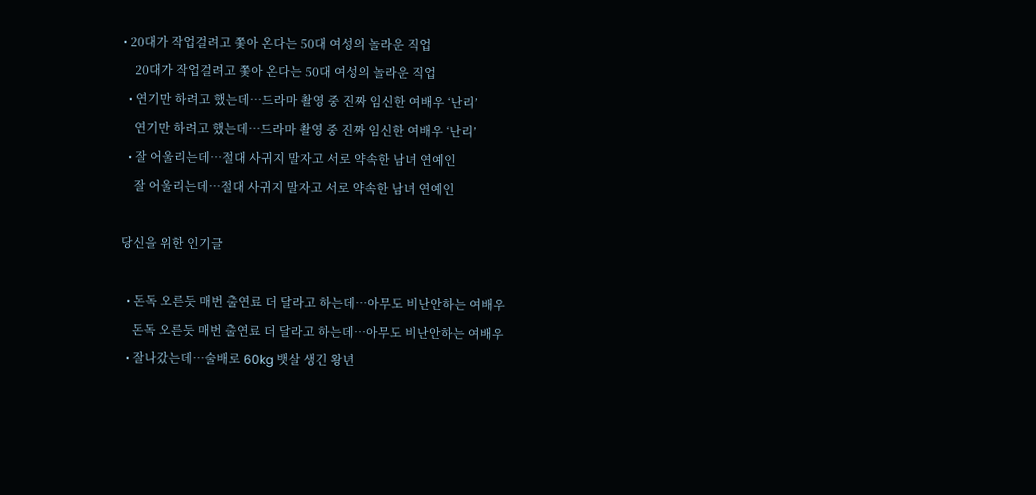• 20대가 작업걸려고 쫓아 온다는 50대 여성의 놀라운 직업
    20대가 작업걸려고 쫓아 온다는 50대 여성의 놀라운 직업
  • 연기만 하려고 했는데…드라마 촬영 중 진짜 임신한 여배우 ‘난리’
    연기만 하려고 했는데…드라마 촬영 중 진짜 임신한 여배우 ‘난리’
  • 잘 어울리는데…절대 사귀지 말자고 서로 약속한 남녀 연예인
    잘 어울리는데…절대 사귀지 말자고 서로 약속한 남녀 연예인

당신을 위한 인기글

  • 돈독 오른듯 매번 출연료 더 달라고 하는데…아무도 비난안하는 여배우
    돈독 오른듯 매번 출연료 더 달라고 하는데…아무도 비난안하는 여배우
  • 잘나갔는데…술배로 60kg 뱃살 생긴 왕년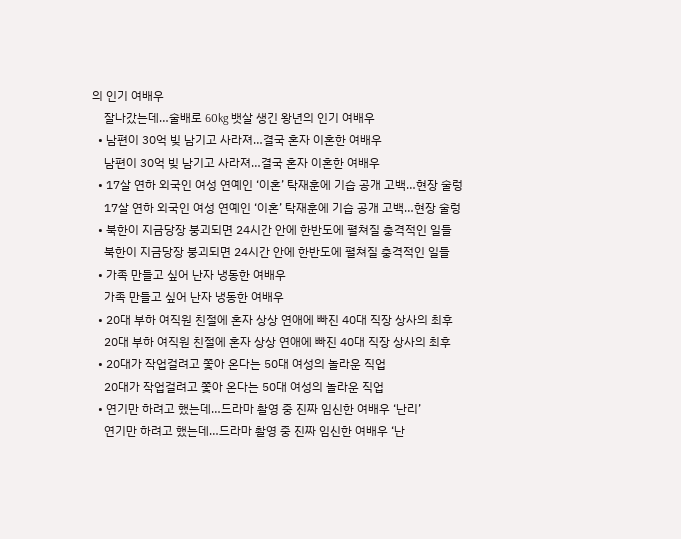의 인기 여배우
    잘나갔는데…술배로 60kg 뱃살 생긴 왕년의 인기 여배우
  • 남편이 30억 빚 남기고 사라져…결국 혼자 이혼한 여배우
    남편이 30억 빚 남기고 사라져…결국 혼자 이혼한 여배우
  • 17살 연하 외국인 여성 연예인 ‘이혼’ 탁재훈에 기습 공개 고백…현장 술렁
    17살 연하 외국인 여성 연예인 ‘이혼’ 탁재훈에 기습 공개 고백…현장 술렁
  • 북한이 지금당장 붕괴되면 24시간 안에 한반도에 펼쳐질 충격적인 일들
    북한이 지금당장 붕괴되면 24시간 안에 한반도에 펼쳐질 충격적인 일들
  • 가족 만들고 싶어 난자 냉동한 여배우
    가족 만들고 싶어 난자 냉동한 여배우
  • 20대 부하 여직원 친절에 혼자 상상 연애에 빠진 40대 직장 상사의 최후
    20대 부하 여직원 친절에 혼자 상상 연애에 빠진 40대 직장 상사의 최후
  • 20대가 작업걸려고 쫓아 온다는 50대 여성의 놀라운 직업
    20대가 작업걸려고 쫓아 온다는 50대 여성의 놀라운 직업
  • 연기만 하려고 했는데…드라마 촬영 중 진짜 임신한 여배우 ‘난리’
    연기만 하려고 했는데…드라마 촬영 중 진짜 임신한 여배우 ‘난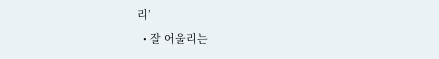리’
  • 잘 어울리는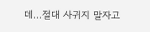데…절대 사귀지 말자고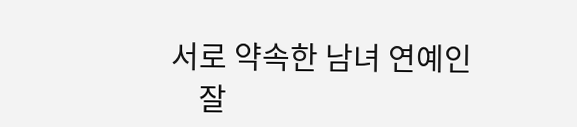서로 약속한 남녀 연예인
    잘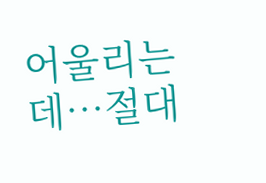어울리는데…절대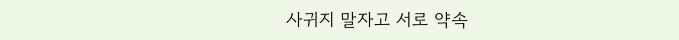사귀지 말자고 서로 약속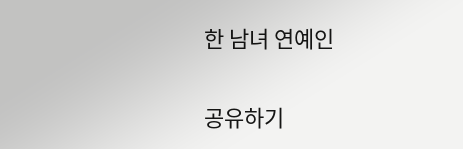한 남녀 연예인

공유하기